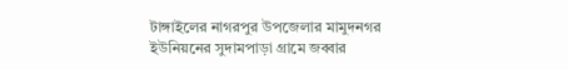টাঙ্গাইলের নাগরপুর উপজেলার মামুদনগর ইউনিয়নের সুদামপাড়া গ্রামে জব্বার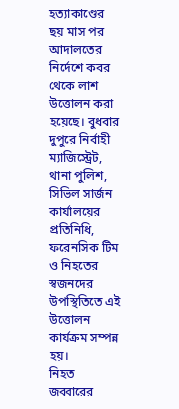হত্যাকাণ্ডের ছয় মাস পর আদালতের নির্দেশে কবর থেকে লাশ উত্তোলন করা হয়েছে। বুধবার দুপুরে নির্বাহী ম্যাজিস্ট্রেট, থানা পুলিশ, সিভিল সার্জন কার্যালয়ের প্রতিনিধি, ফরেনসিক টিম ও নিহতের স্বজনদের উপস্থিতিতে এই উত্তোলন কার্যক্রম সম্পন্ন হয়।
নিহত জব্বারের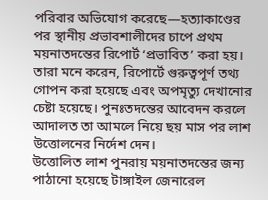পরিবার অভিযোগ করেছে—হত্যাকাণ্ডের পর স্থানীয় প্রভাবশালীদের চাপে প্রথম ময়নাতদন্তের রিপোর্ট ‘প্রভাবিত’ করা হয়। তারা মনে করেন, রিপোর্টে গুরুত্বপূর্ণ তথ্য গোপন করা হয়েছে এবং অপমৃত্যু দেখানোর চেষ্টা হয়েছে। পুনঃতদন্তের আবেদন করলে আদালত তা আমলে নিয়ে ছয় মাস পর লাশ উত্তোলনের নির্দেশ দেন।
উত্তোলিত লাশ পুনরায় ময়নাতদন্তের জন্য পাঠানো হয়েছে টাঙ্গাইল জেনারেল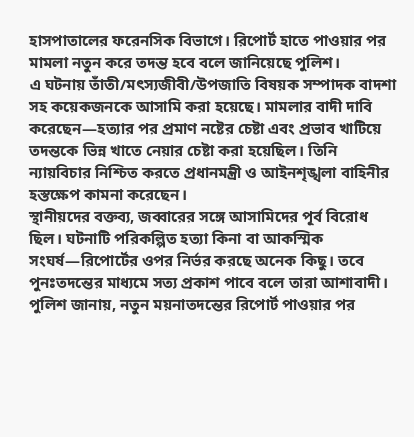হাসপাতালের ফরেনসিক বিভাগে। রিপোর্ট হাতে পাওয়ার পর মামলা নতুন করে তদন্ত হবে বলে জানিয়েছে পুলিশ।
এ ঘটনায় তাঁতী/মৎস্যজীবী/উপজাতি বিষয়ক সম্পাদক বাদশা সহ কয়েকজনকে আসামি করা হয়েছে। মামলার বাদী দাবি করেছেন—হত্যার পর প্রমাণ নষ্টের চেষ্টা এবং প্রভাব খাটিয়ে তদন্তকে ভিন্ন খাতে নেয়ার চেষ্টা করা হয়েছিল। তিনি ন্যায়বিচার নিশ্চিত করতে প্রধানমন্ত্রী ও আইনশৃঙ্খলা বাহিনীর হস্তক্ষেপ কামনা করেছেন।
স্থানীয়দের বক্তব্য, জব্বারের সঙ্গে আসামিদের পূর্ব বিরোধ ছিল। ঘটনাটি পরিকল্পিত হত্যা কিনা বা আকস্মিক সংঘর্ষ—রিপোর্টের ওপর নির্ভর করছে অনেক কিছু। তবে পুনঃতদন্তের মাধ্যমে সত্য প্রকাশ পাবে বলে তারা আশাবাদী।
পুলিশ জানায়, নতুন ময়নাতদন্তের রিপোর্ট পাওয়ার পর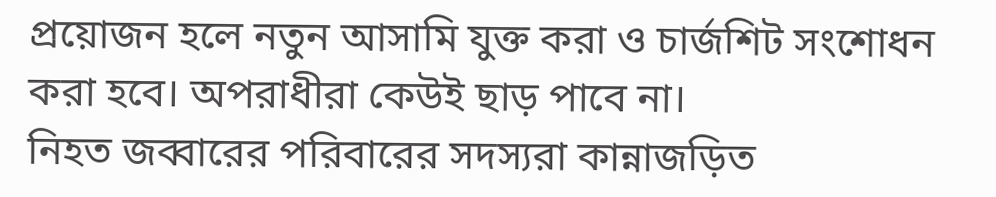প্রয়োজন হলে নতুন আসামি যুক্ত করা ও চার্জশিট সংশোধন করা হবে। অপরাধীরা কেউই ছাড় পাবে না।
নিহত জব্বারের পরিবারের সদস্যরা কান্নাজড়িত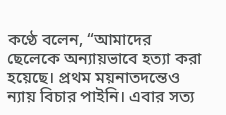কণ্ঠে বলেন, “আমাদের ছেলেকে অন্যায়ভাবে হত্যা করা হয়েছে। প্রথম ময়নাতদন্তেও ন্যায় বিচার পাইনি। এবার সত্য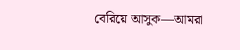বেরিয়ে আসুক—আমরা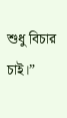শুধু বিচার চাই।”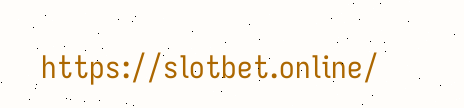https://slotbet.online/